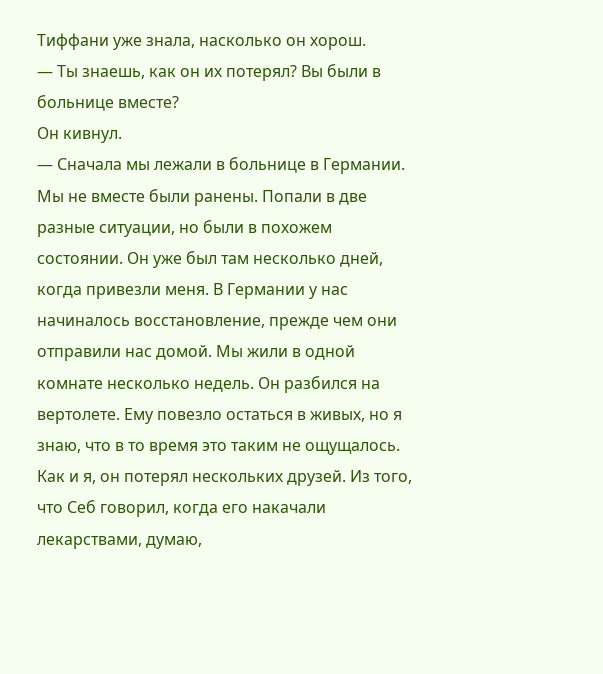Тиффани уже знала, насколько он хорош.
— Ты знаешь, как он их потерял? Вы были в больнице вместе?
Он кивнул.
— Сначала мы лежали в больнице в Германии. Мы не вместе были ранены. Попали в две разные ситуации, но были в похожем состоянии. Он уже был там несколько дней, когда привезли меня. В Германии у нас начиналось восстановление, прежде чем они отправили нас домой. Мы жили в одной комнате несколько недель. Он разбился на вертолете. Ему повезло остаться в живых, но я знаю, что в то время это таким не ощущалось. Как и я, он потерял нескольких друзей. Из того, что Себ говорил, когда его накачали лекарствами, думаю,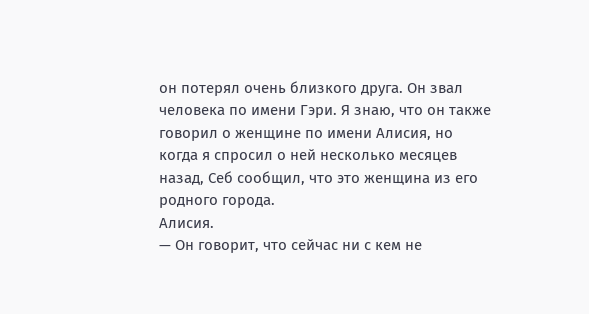он потерял очень близкого друга. Он звал человека по имени Гэри. Я знаю, что он также говорил о женщине по имени Алисия, но когда я спросил о ней несколько месяцев назад, Себ сообщил, что это женщина из его родного города.
Алисия.
— Он говорит, что сейчас ни с кем не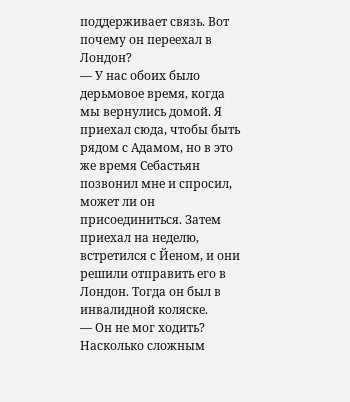поддерживает связь. Вот почему он переехал в Лондон?
— У нас обоих было дерьмовое время, когда мы вернулись домой. Я приехал сюда, чтобы быть рядом с Адамом, но в это же время Себастьян позвонил мне и спросил, может ли он присоединиться. Затем приехал на неделю, встретился с Йеном, и они решили отправить его в Лондон. Тогда он был в инвалидной коляске.
— Он не мог ходить?
Насколько сложным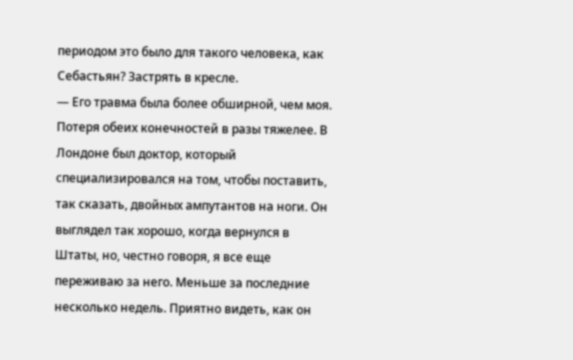периодом это было для такого человека, как Себастьян? Застрять в кресле.
— Его травма была более обширной, чем моя. Потеря обеих конечностей в разы тяжелее. В Лондоне был доктор, который специализировался на том, чтобы поставить, так сказать, двойных ампутантов на ноги. Он выглядел так хорошо, когда вернулся в Штаты, но, честно говоря, я все еще переживаю за него. Меньше за последние несколько недель. Приятно видеть, как он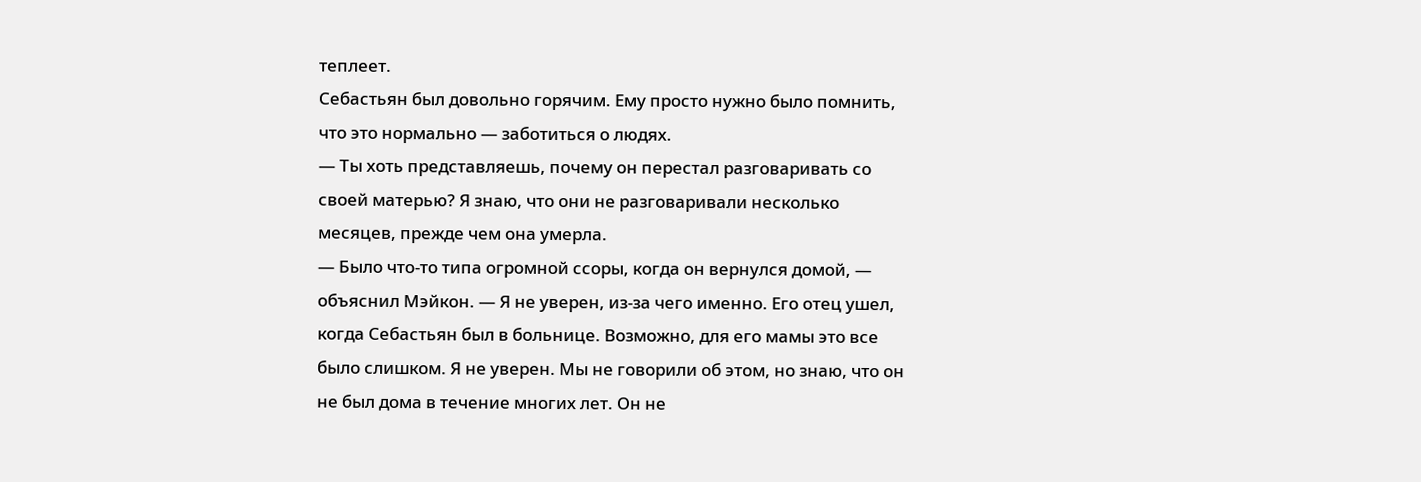теплеет.
Себастьян был довольно горячим. Ему просто нужно было помнить, что это нормально — заботиться о людях.
— Ты хоть представляешь, почему он перестал разговаривать со своей матерью? Я знаю, что они не разговаривали несколько месяцев, прежде чем она умерла.
— Было что-то типа огромной ссоры, когда он вернулся домой, — объяснил Мэйкон. — Я не уверен, из-за чего именно. Его отец ушел, когда Себастьян был в больнице. Возможно, для его мамы это все было слишком. Я не уверен. Мы не говорили об этом, но знаю, что он не был дома в течение многих лет. Он не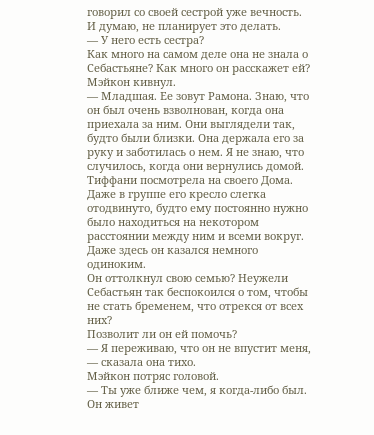говорил со своей сестрой уже вечность. И думаю, не планирует это делать.
— У него есть сестра?
Как много на самом деле она не знала о Себастьяне? Как много он расскажет ей?
Мэйкон кивнул.
— Младшая. Ее зовут Рамона. Знаю, что он был очень взволнован, когда она приехала за ним. Они выглядели так, будто были близки. Она держала его за руку и заботилась о нем. Я не знаю, что случилось, когда они вернулись домой.
Тиффани посмотрела на своего Дома. Даже в группе его кресло слегка отодвинуто, будто ему постоянно нужно было находиться на некотором расстоянии между ним и всеми вокруг. Даже здесь он казался немного одиноким.
Он оттолкнул свою семью? Неужели Себастьян так беспокоился о том, чтобы не стать бременем, что отрекся от всех них?
Позволит ли он ей помочь?
— Я переживаю, что он не впустит меня, — сказала она тихо.
Мэйкон потряс головой.
— Ты уже ближе чем, я когда-либо был. Он живет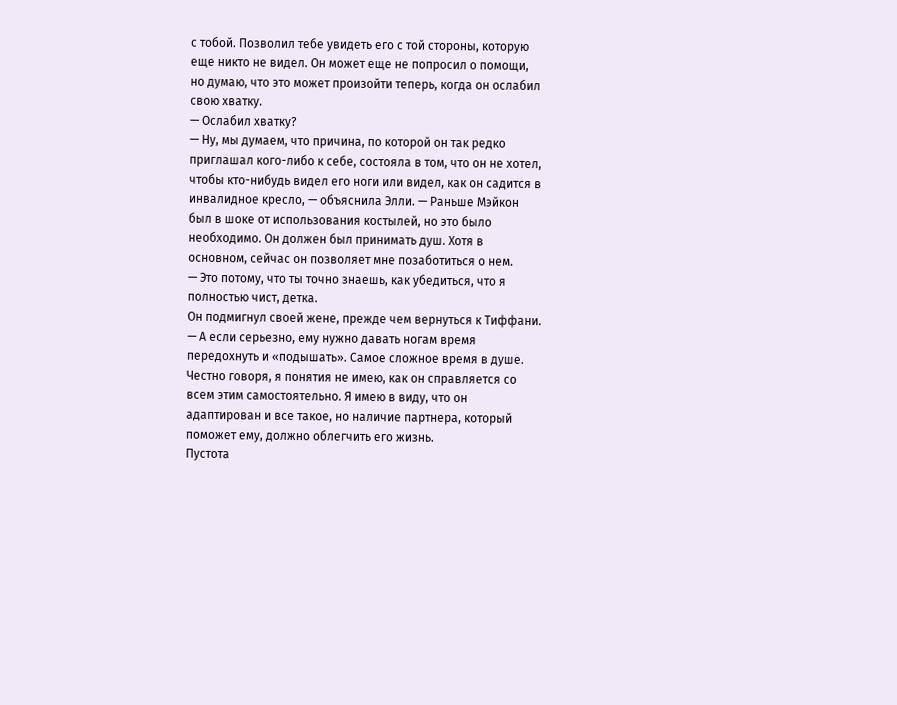с тобой. Позволил тебе увидеть его с той стороны, которую еще никто не видел. Он может еще не попросил о помощи, но думаю, что это может произойти теперь, когда он ослабил свою хватку.
— Ослабил хватку?
— Ну, мы думаем, что причина, по которой он так редко приглашал кого-либо к себе, состояла в том, что он не хотел, чтобы кто-нибудь видел его ноги или видел, как он садится в инвалидное кресло, — объяснила Элли. — Раньше Мэйкон был в шоке от использования костылей, но это было необходимо. Он должен был принимать душ. Хотя в основном, сейчас он позволяет мне позаботиться о нем.
— Это потому, что ты точно знаешь, как убедиться, что я полностью чист, детка.
Он подмигнул своей жене, прежде чем вернуться к Тиффани.
— А если серьезно, ему нужно давать ногам время передохнуть и «подышать». Самое сложное время в душе. Честно говоря, я понятия не имею, как он справляется со всем этим самостоятельно. Я имею в виду, что он адаптирован и все такое, но наличие партнера, который поможет ему, должно облегчить его жизнь.
Пустота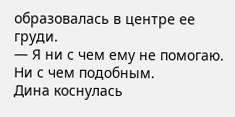образовалась в центре ее груди.
— Я ни с чем ему не помогаю. Ни с чем подобным.
Дина коснулась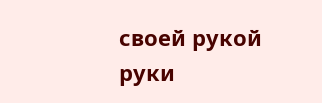своей рукой руки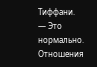Тиффани.
— Это нормально. Отношения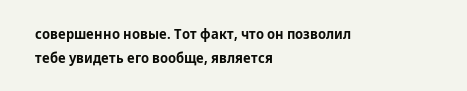совершенно новые. Тот факт, что он позволил тебе увидеть его вообще, является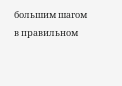большим шагом в правильном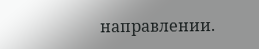направлении.